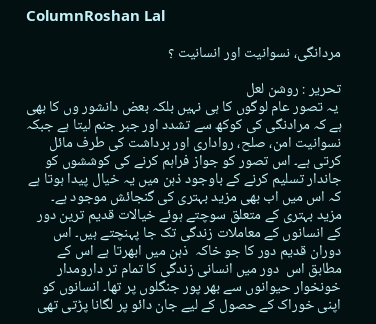ColumnRoshan Lal

مردانگی، نسوانیت اور انسانیت ؟

تحریر : روشن لعل
 یہ تصور عام لوگوں کا ہی نہیں بلکہ بعض دانشور وں کا بھی  ہے کہ مرادنگی کی کوکھ سے تشدد اور جبر جنم لیتا ہے جبکہ نسوانیت امن، صلح، رواداری اور برداشت کی طرف مائل کرتی ہے۔ اس تصور کو جواز فراہم کرنے کی کوششوں کو جاندار تسلیم کرنے کے باوجود ذہن میں یہ خیال پیدا ہوتا ہے  کہ اس میں اب بھی مزید بہتری کی گنجائش موجود ہے۔ مزید بہتری کے متعلق سوچتے ہوئے خیالات قدیم ترین دور کے انسانوں کے معاملات زندگی تک جا پہنچتے ہیں۔ اس دوران قدیم دور کا جو خاکہ  ذہن میں ابھرتا ہے اس کے مطابق اس  دور میں انسانی زندگی کا تمام تر دارومدار خونخوار حیوانوں سے بھر پور جنگلوں پر تھا۔ انسانوں کو اپنی خوراک کے حصول کے لیے جان دائو پر لگانا پڑتی تھی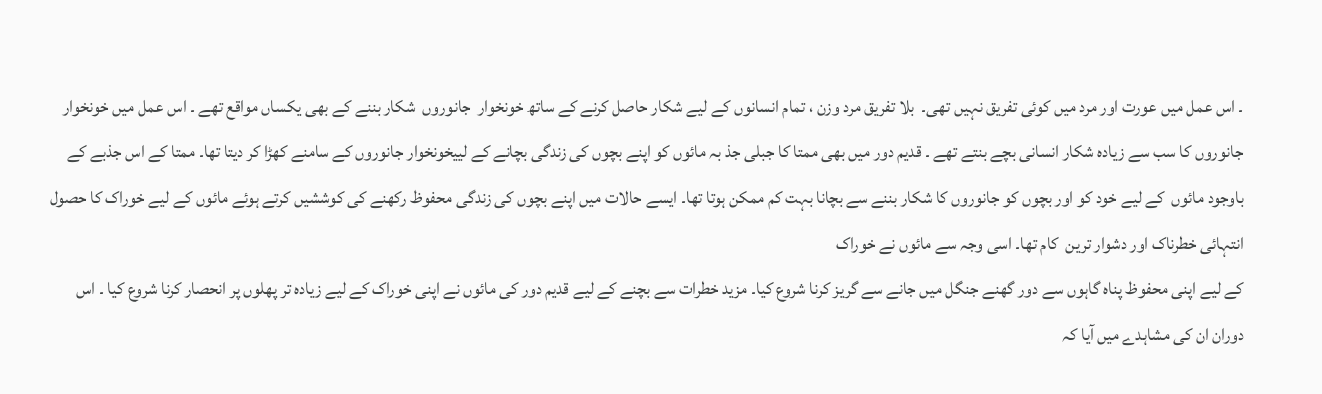۔ اس عمل میں عورت اور مرد میں کوئی تفریق نہیں تھی۔  بلا تفریق مرد وزن ، تمام انسانوں کے لیے شکار حاصل کرنے کے ساتھ خونخوار  جانوروں  شکار بننے کے بھی یکساں مواقع تھے ۔ اس عمل میں خونخوار جانوروں کا سب سے زیادہ شکار انسانی بچے بنتے تھے ۔ قدیم دور میں بھی ممتا کا جبلی جذ بہ مائوں کو اپنے بچوں کی زندگی بچانے کے لییخونخوار جانوروں کے سامنے کھڑا کر دیتا تھا۔ ممتا کے اس جذبے کے باوجود مائوں  کے لیے خود کو اور بچوں کو جانوروں کا شکار بننے سے بچانا بہت کم ممکن ہوتا تھا۔ ایسے حالات میں اپنے بچوں کی زندگی محفوظ رکھنے کی کوششیں کرتے ہوئے مائوں کے لیے خوراک کا حصول انتہائی خطرناک اور دشوار ترین  کام تھا۔ اسی وجہ سے مائوں نے خوراک
کے لیے اپنی محفوظ پناہ گاہوں سے دور گھنے جنگل میں جانے سے گریز کرنا شروع کیا۔ مزید خطرات سے بچنے کے لیے قدیم دور کی مائوں نے اپنی خوراک کے لیے زیادہ تر پھلوں پر انحصار کرنا شروع کیا ۔ اس دوران ان کی مشاہدے میں آیا کہ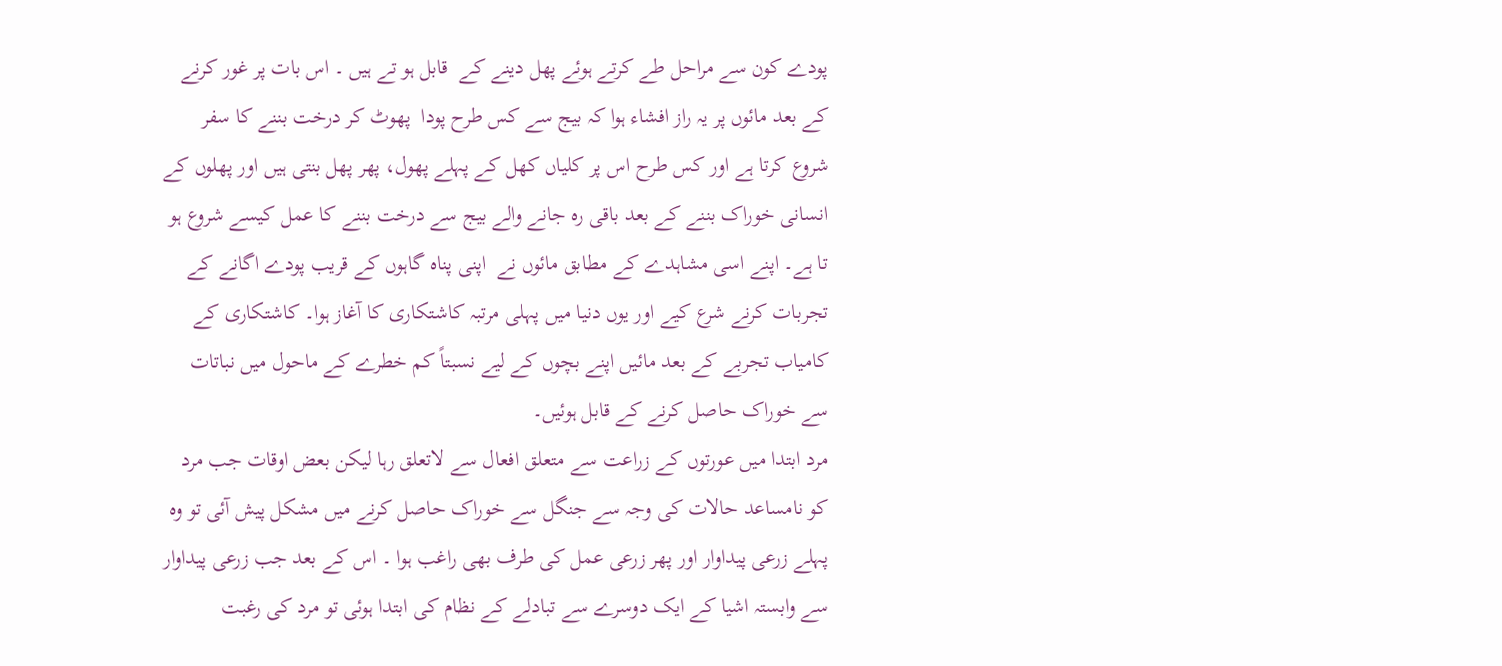پودے کون سے مراحل طے کرتے ہوئے پھل دینے کے  قابل ہو تے ہیں ۔ اس بات پر غور کرنے کے بعد مائوں پر یہ راز افشاء ہوا کہ بیج سے کس طرح پودا  پھوٹ کر درخت بننے کا سفر شروع کرتا ہے اور کس طرح اس پر کلیاں کھل کے پہلے پھول، پھر پھل بنتی ہیں اور پھلوں کے انسانی خوراک بننے کے بعد باقی رہ جانے والے بیج سے درخت بننے کا عمل کیسے شروع ہو تا ہے۔ اپنے اسی مشاہدے کے مطابق مائوں نے  اپنی پناہ گاہوں کے قریب پودے اگانے کے تجربات کرنے شرع کیے اور یوں دنیا میں پہلی مرتبہ کاشتکاری کا آغاز ہوا۔ کاشتکاری کے کامیاب تجربے کے بعد مائیں اپنے بچوں کے لیے نسبتاً کم خطرے کے ماحول میں نباتات سے خوراک حاصل کرنے کے قابل ہوئیں۔
مرد ابتدا میں عورتوں کے زراعت سے متعلق افعال سے لاتعلق رہا لیکن بعض اوقات جب مرد کو نامساعد حالات کی وجہ سے جنگل سے خوراک حاصل کرنے میں مشکل پیش آئی تو وہ  پہلے زرعی پیداوار اور پھر زرعی عمل کی طرف بھی راغب ہوا ۔ اس کے بعد جب زرعی پیداوار سے وابستہ اشیا کے ایک دوسرے سے تبادلے کے نظام کی ابتدا ہوئی تو مرد کی رغبت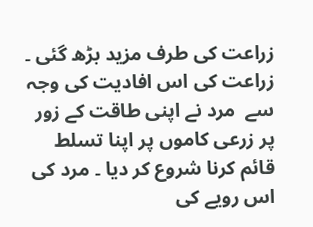زراعت کی طرف مزید بڑھ گئی ۔ زراعت کی اس افادیت کی وجہ سے  مرد نے اپنی طاقت کے زور پر زرعی کاموں پر اپنا تسلط قائم کرنا شروع کر دیا ۔ مرد کی اس رویے کی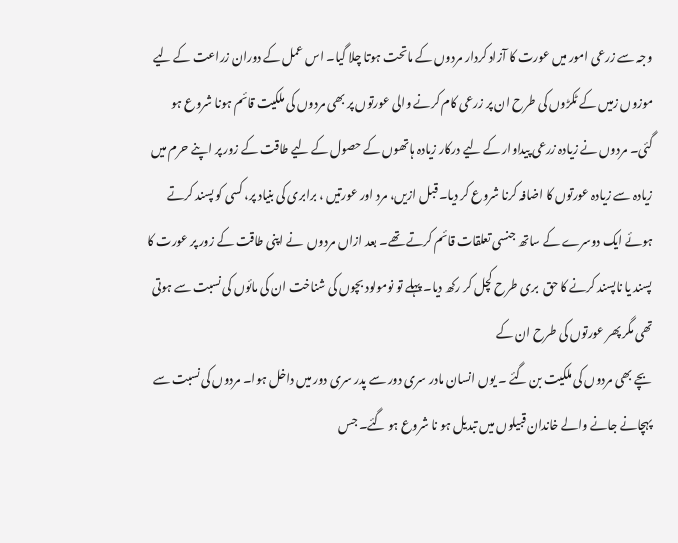وجہ سے زرعی امور میں عورت کا آزاد کردار مردوں کے ماتحت ہوتا چلا گیا۔ اس عمل کے دوران زراعت کے لیے موزوں زمیں کے ٹکڑوں کی طرح ان پر زرعی کام کرنے والی عورتوں پر بھی مردوں کی ملکیت قائم ہونا شروع ہو گئی۔ مردوں نے زیادہ زرعی پیداوار کے لیے درکار زیادہ ہاتھوں کے حصول کے لیے طاقت کے زور پر اپنے حرم میں زیادہ سے زیادہ عورتوں کا اضافہ کرنا شروع کر دیا۔ قبل ازیں، مرد اور عورتیں ، برابری کی بنیاد پر، کسی کو پسند کرتے ہوئے ایک دوسرے کے ساتھ جنسی تعلقات قائم کرتے تھے۔ بعد ازاں مردوں  نے اپنی طاقت کے زور پر عورت کا پسند یا ناپسند کرنے کا حق  بری طرح کچل کر رکھ دیا۔ پہلے تو نومولود بچوں کی شناخت ان کی مائوں کی نسبت سے ہوتی تھی مگر پھر عورتوں کی طرح ان کے
بچے بھی مردوں کی ملکیت بن گئے ۔ یوں انسان مادر سری دور سے پدر سری دور میں داخل ہوا۔ مردوں کی نسبت سے پہچانے جانے والے خاندان قبیلوں میں تبدیل ہو نا شروع ہو گئے۔ جس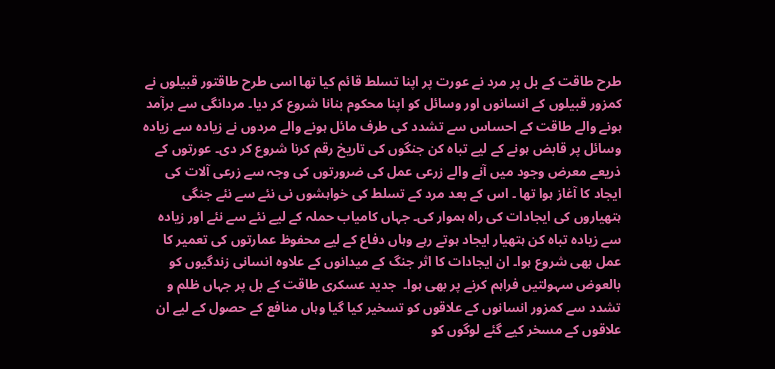طرح طاقت کے بل پر مرد نے عورت پر اپنا تسلط قائم کیا تھا اسی طرح طاقتور قبیلوں نے کمزور قبیلوں کے انسانوں اور وسائل کو اپنا محکوم بنانا شروع کر دیا۔ مردانگی سے برآمد ہونے والے طاقت کے احساس سے تشدد کی طرف مائل ہونے والے مردوں نے زیادہ سے زیادہ وسائل پر قابض ہونے کے لیے تباہ کن جنگوں کی تاریخ رقم کرنا شروع کر دی۔ عورتوں کے ذریعے معرض وجود میں آنے والے زرعی عمل کی ضرورتوں کی وجہ سے زرعی آلات کی ایجاد کا آغاز ہوا تھا ۔ اس کے بعد مرد کے تسلط کی خواہشوں نی نئے سے نئے جنگی ہتھیاروں کی ایجادات کی راہ ہموار کی۔ جہاں کامیاب حملہ کے لیے نئے سے نئے اور زیادہ سے زیادہ تباہ کن ہتھیار ایجاد ہوتے رہے وہاں دفاع کے لیے محفوظ عمارتوں کی تعمیر کا عمل بھی شروع ہوا۔ ان ایجادات کا اثر جنگ کے میدانوں کے علاوہ انسانی زندگیوں کو بالعوض سہولتیں فراہم کرنے پر بھی ہوا۔  جدید عسکری طاقت کے بل پر جہاں ظلم و تشدد سے کمزور انسانوں کے علاقوں کو تسخیر کیا گیا وہاں منافع کے حصول کے لیے ان علاقوں کے مسخر کیے گئے لوگوں کو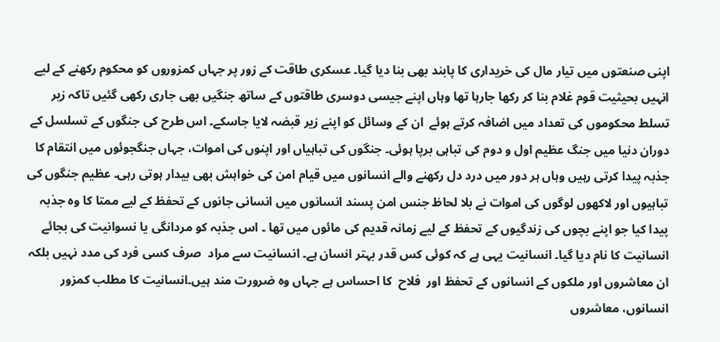اپنی صنعتوں میں تیار مال کی خریداری کا پابند بھی بنا دیا گیا۔ عسکری طاقت کے زور پر جہاں کمزوروں کو محکوم رکھنے کے لیے  انہیں بحیثیت قوم غلام بنا کر رکھا جارہا تھا وہاں اپنے جیسی دوسری طاقتوں کے ساتھ جنگیں بھی جاری رکھی گئیں تاکہ زیر تسلط محکوموں کی تعداد میں اضافہ کرتے ہوئے  ان کے وسائل کو اپنے زیر قبضہ لایا جاسکے۔ اس طرح کی جنگوں کے تسلسل کے دوران دنیا میں جنگ عظیم اول و دوم کی تباہی برپا ہوئی۔ جنگوں کی تباہیاں اور اپنوں کی اموات، جہاں جنگجوئوں میں انتقام کا جذبہ پیدا کرتی رہیں وہاں ہر دور میں درد دل رکھنے والے انسانوں میں قیام امن کی خواہش بھی بیدار ہوتی رہی۔ عظیم جنگوں کی تباہیوں اور لاکھوں لوگوں کی اموات نے بلا لحاظ جنس امن پسند انسانوں میں انسانی جانوں کے تحفظ کے لیے ممتا کا وہ جذبہ پیدا کیا جو اپنے بچوں کی زندگیوں کے تحفظ کے لیے زمانہ قدیم کی مائوں میں تھا ۔ اس جذبہ کو مردانگی یا نسوانیت کی بجائے انسانیت کا نام دیا گیا۔ انسانیت یہی ہے کہ کوئی کس قدر بہتر انسان ہے۔ انسانیت سے مراد  صرف کسی فرد کی مدد نہیں بلکہ ان معاشروں اور ملکوں کے انسانوں کے تحفظ اور  فلاح  کا احساس ہے جہاں وہ ضرورت مند ہیں۔انسانیت کا مطلب کمزور انسانوں، معاشروں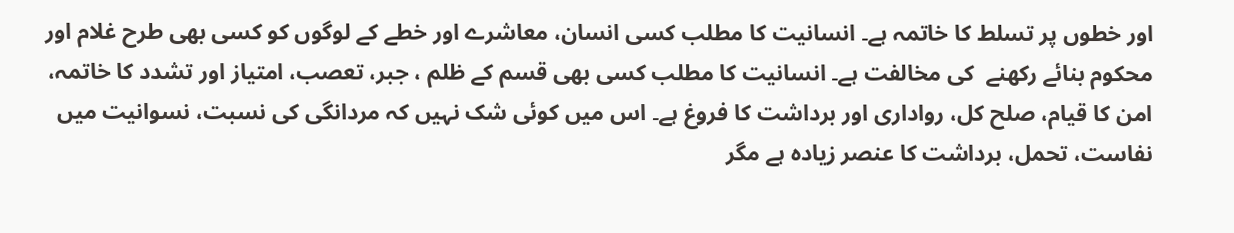اور خطوں پر تسلط کا خاتمہ ہے۔ انسانیت کا مطلب کسی انسان، معاشرے اور خطے کے لوگوں کو کسی بھی طرح غلام اور محکوم بنائے رکھنے  کی مخالفت ہے۔ انسانیت کا مطلب کسی بھی قسم کے ظلم ، جبر، تعصب، امتیاز اور تشدد کا خاتمہ، امن کا قیام، صلح کل، رواداری اور برداشت کا فروغ ہے۔ اس میں کوئی شک نہیں کہ مردانگی کی نسبت، نسوانیت میں نفاست، تحمل، برداشت کا عنصر زیادہ ہے مگر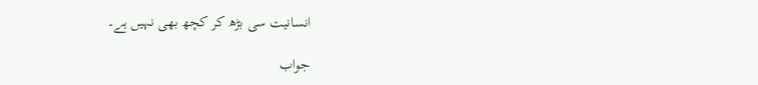انسانیت سی بڑھ کر کچھ بھی نہیں ہے۔

جواب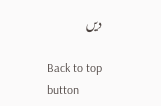دیں

Back to top button